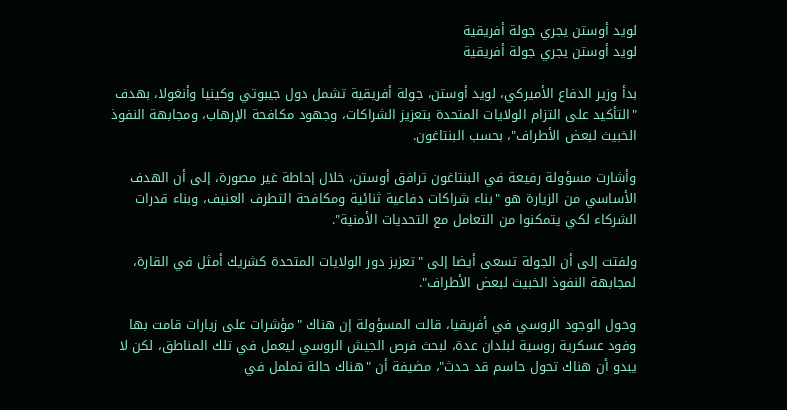لويد أوستن يجري جولة أفريقية
لويد أوستن يجري جولة أفريقية

بدأ وزير الدفاع الأميركي، لويد أوستن، جولة أفريقية تشمل دول جيبوتي وكينيا وأنغولا، بهدف "التأكيد على التزام الولايات المتحدة بتعزيز الشراكات، وجهود مكافحة الإرهاب، ومجابهة النفوذ الخبيث لبعض الأطراف"، بحسب البنتاغون.

وأشارت مسؤولة رفيعة في البنتاغون ترافق أوستن، خلال إحاطة غير مصورة، إلى أن الهدف الأساسي من الزيارة هو "بناء شراكات دفاعية ثنائية ومكافحة التطرف العنيف، وبناء قدرات الشركاء لكي يتمكنوا من التعامل مع التحديات الأمنية".

ولفتت إلى أن الجولة تسعى أيضا إلى "تعزبز دور الولايات المتحدة كشريك أمثل في القارة، لمجابهة النفوذ الخبيث لبعض الأطراف".

وحول الوجود الروسي في أفريقيا، قالت المسؤولة إن هناك "مؤشرات على زيارات قامت بها وفود عسكرية روسية لبلدان عدة، لبحث فرص الجيش الروسي ليعمل في تلك المناطق، لكن لا يبدو أن هناك تحول حاسم قد حدث"، مضيفة أن "هناك حالة تململ في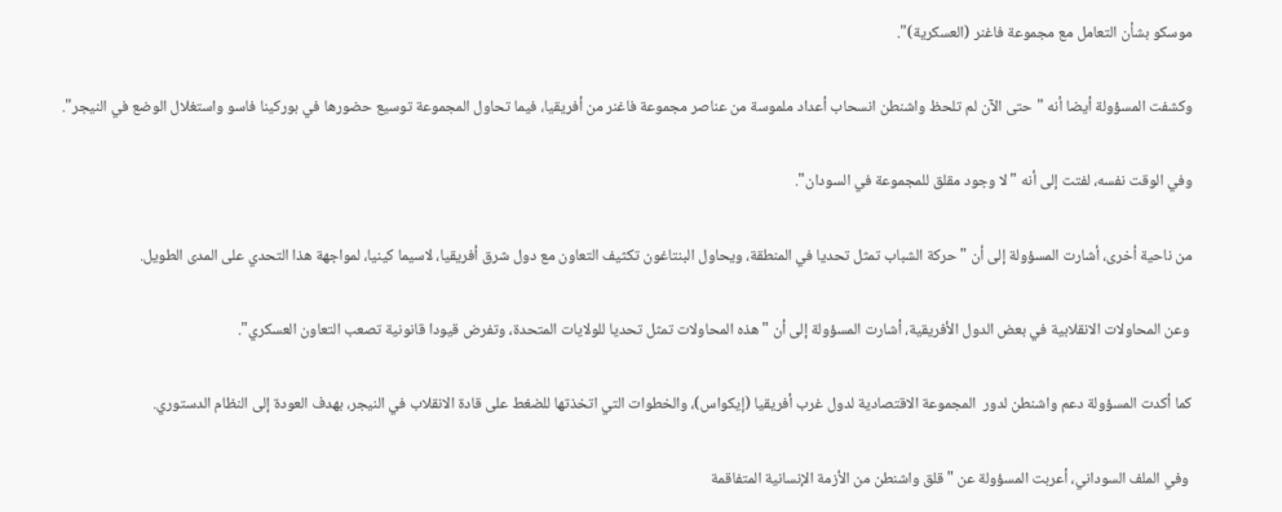موسكو بشأن التعامل مع مجموعة فاغنر (العسكرية)".

وكشفت المسؤولة أيضا أنه "حتى الآن لم تلحظ واشنطن انسحاب أعداد ملموسة من عناصر مجموعة فاغنر من أفريقيا، فيما تحاول المجموعة توسيع حضورها في بوركينا فاسو واستغلال الوضع في النيجر".

وفي الوقت نفسه، لفتت إلى أنه "لا وجود مقلق للمجموعة في السودان".

من ناحية أخرى، أشارت المسؤولة إلى أن "حركة الشباب تمثل تحديا في المنطقة، ويحاول البنتاغون تكثيف التعاون مع دول شرق أفريقيا، لاسيما كينيا، لمواجهة هذا التحدي على المدى الطويل.

 وعن المحاولات الانقلابية في بعض الدول الأفريقية، أشارت المسؤولة إلى أن "هذه المحاولات تمثل تحديا للولايات المتحدة، وتفرض قيودا قانونية تصعب التعاون العسكري".

كما أكدت المسؤولة دعم واشنطن لدور  المجموعة الاقتصادية لدول غرب أفريقيا (إيكواس)، والخطوات التي اتخذتها للضغط على قادة الانقلاب في النيجر، بهدف العودة إلى النظام الدستوري.

 وفي الملف السوداني، أعربت المسؤولة عن "قلق واشنطن من الأزمة الإنسانية المتفاقمة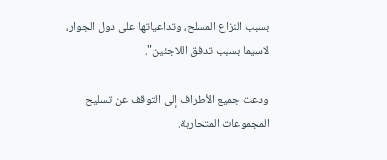بسبب النزاع المسلح، وتداعياتها على دول الجوار، لاسيما بسبب تدفق اللاجئين".

ودعت جميع الأطراف إلى التوقف عن تسليح المجموعات المتحاربة.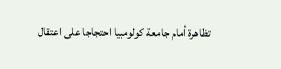تظاهرة أمام جامعة كولومبيا احتجاجا على اعتقال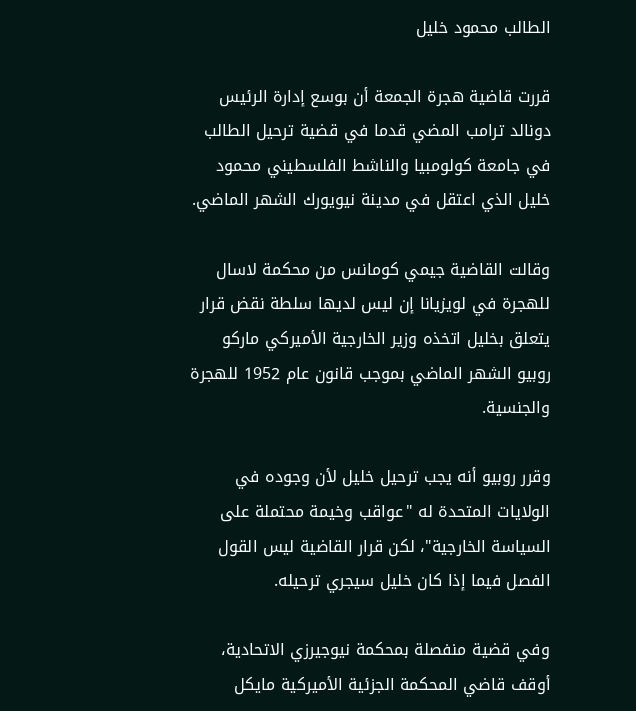الطالب محمود خليل

قررت قاضية هجرة الجمعة أن بوسع إدارة الرئيس دونالد ترامب المضي قدما في قضية ترحيل الطالب في جامعة كولومبيا والناشط الفلسطيني محمود خليل الذي اعتقل في مدينة نيويورك الشهر الماضي.

وقالت القاضية جيمي كومانس من محكمة لاسال للهجرة في لويزيانا إن ليس لديها سلطة نقض قرار يتعلق بخليل اتخذه وزير الخارجية الأميركي ماركو روبيو الشهر الماضي بموجب قانون عام 1952 للهجرة والجنسية.

وقرر روبيو أنه يجب ترحيل خليل لأن وجوده في الولايات المتحدة له "عواقب وخيمة محتملة على السياسة الخارجية"، لكن قرار القاضية ليس القول الفصل فيما إذا كان خليل سيجري ترحيله.

وفي قضية منفصلة بمحكمة نيوجيرزي الاتحادية، أوقف قاضي المحكمة الجزئية الأميركية مايكل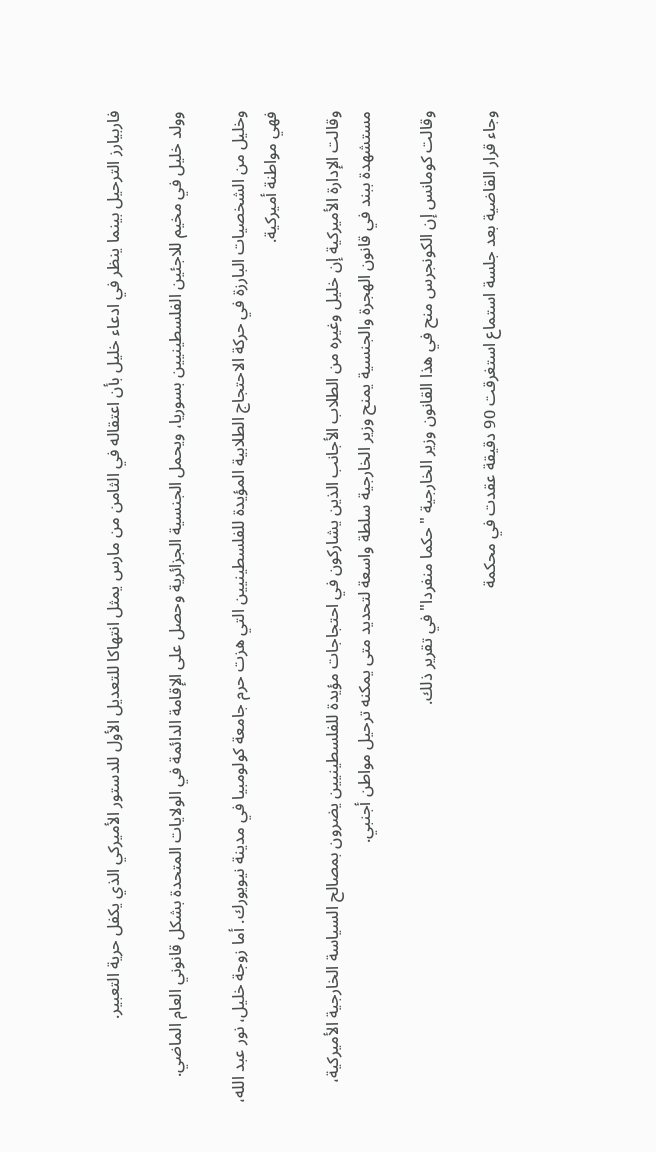فاربيارز الترحيل بينما ينظر في ادعاء خليل بأن اعتقاله في الثامن من مارس يمثل انتهاكا للتعديل الأول للدستور الأميركي الذي يكفل حرية التعبير.

وولد خليل في مخيم للاجئين الفلسطينيين بسوريا، ويحمل الجنسية الجزائرية وحصل على الإقامة الدائمة في الولايات المتحدة بشكل قانوني العام الماضي.

وخليل من الشخصيات البارزة في حركة الاحتجاج الطلابية المؤيدة للفلسطينيين التي هزت حرم جامعة كولومبيا في مدينة نيويورك. أما زوجة خليل، نور عبد الله، فهي مواطنة أميركية.

وقالت الإدارة الأميركية إن خليل وغيره من الطلاب الأجانب الذين يشاركون في احتجاجات مؤيدة للفلسطينيين يضرون بمصالح السياسة الخارجية الأميركية، مستشهدة ببند في قانون الهجرة والجنسية يمنح وزير الخارجية سلطة واسعة لتحديد متى يمكنه ترحيل مواطن أجنبي.

وقالت كومانس إن الكونجرس منح في هذا القانون وزير الخارجية "حكما منفردا" في تقرير ذلك.

وجاء قرار القاضية بعد جلسة استماع استغرقت 90 دقيقة عقدت في محكمة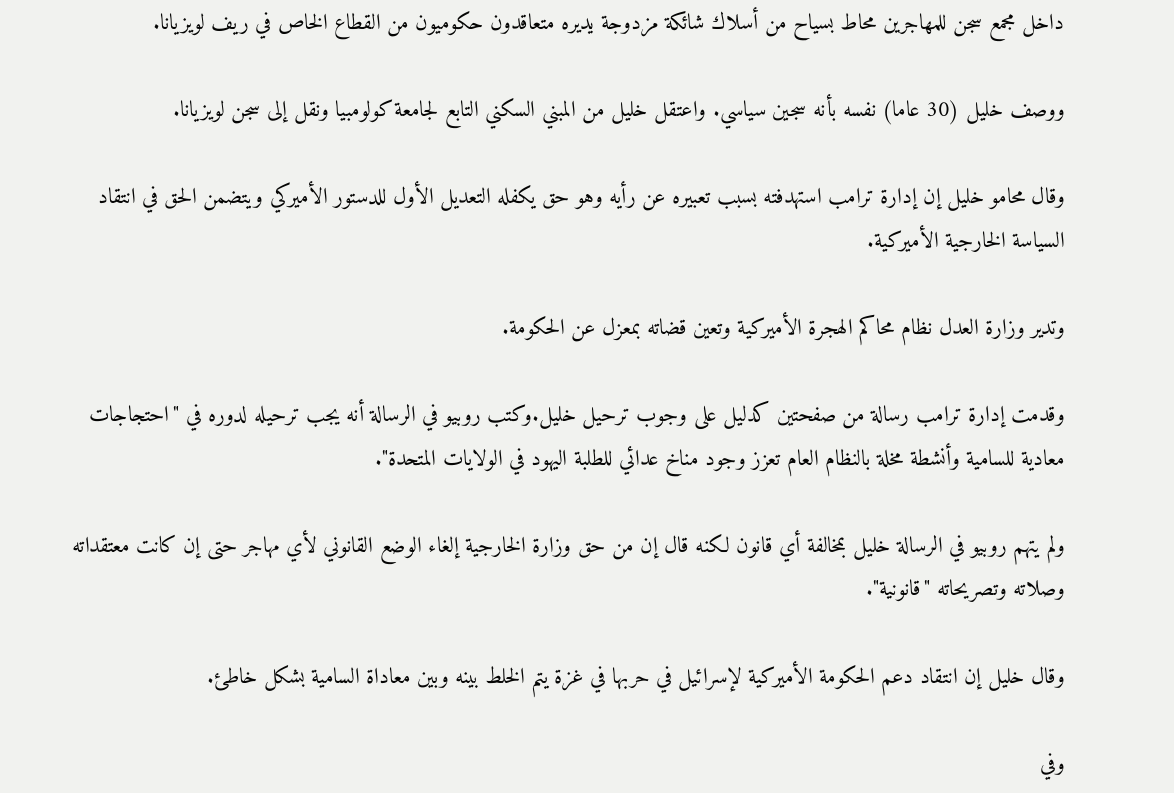داخل مجمع سجن للمهاجرين محاط بسياح من أسلاك شائكة مزدوجة يديره متعاقدون حكوميون من القطاع الخاص في ريف لويزيانا.

ووصف خليل (30 عاما) نفسه بأنه سجين سياسي. واعتقل خليل من المبني السكني التابع لجامعة كولومبيا ونقل إلى سجن لويزيانا.

وقال محامو خليل إن إدارة ترامب استهدفته بسبب تعبيره عن رأيه وهو حق يكفله التعديل الأول للدستور الأميركي ويتضمن الحق في انتقاد السياسة الخارجية الأميركية.

وتدير وزارة العدل نظام محاكم الهجرة الأميركية وتعين قضاته بمعزل عن الحكومة.

وقدمت إدارة ترامب رسالة من صفحتين كدليل على وجوب ترحيل خليل.وكتب روبيو في الرسالة أنه يجب ترحيله لدوره في "احتجاجات معادية للسامية وأنشطة مخلة بالنظام العام تعزز وجود مناخ عدائي للطلبة اليهود في الولايات المتحدة".

ولم يتهم روبيو في الرسالة خليل بمخالفة أي قانون لكنه قال إن من حق وزارة الخارجية إلغاء الوضع القانوني لأي مهاجر حتى إن كانت معتقداته وصلاته وتصريحاته "قانونية".

وقال خليل إن انتقاد دعم الحكومة الأميركية لإسرائيل في حربها في غزة يتم الخلط بينه وبين معاداة السامية بشكل خاطئ.

وفي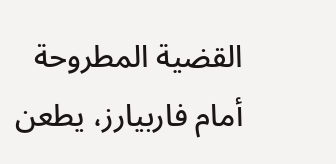القضية المطروحة أمام فاربيارز، يطعن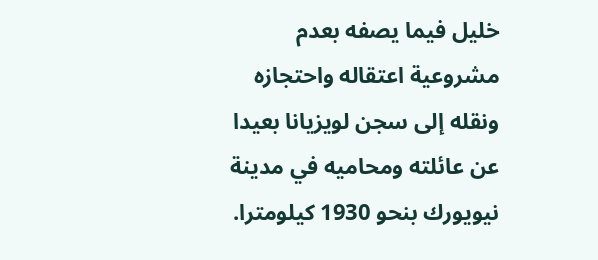خليل فيما يصفه بعدم مشروعية اعتقاله واحتجازه ونقله إلى سجن لويزيانا بعيدا عن عائلته ومحاميه في مدينة نيويورك بنحو 1930 كيلومترا.